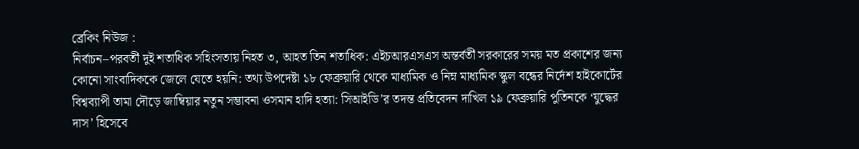ব্রেকিং নিউজ :
নির্বাচন–পরবর্তী দুই শতাধিক সহিংসতায় নিহত ৩, আহত তিন শতাধিক: এইচআরএসএস অন্তর্বর্তী সরকারের সময় মত প্রকাশের জন্য কোনো সাংবাদিককে জেলে যেতে হয়নি: তথ্য উপদেষ্টা ১৮ ফেব্রুয়ারি থেকে মাধ্যমিক ও নিম্ন মাধ্যমিক স্কুল বন্ধের নির্দেশ হাইকোর্টের বিশ্বব্যাপী তামা দৌড়ে জাম্বিয়ার নতুন সম্ভাবনা ওসমান হাদি হত্যা: সিআইডি’র তদন্ত প্রতিবেদন দাখিল ১৯ ফেব্রুয়ারি পুতিনকে ‘যুদ্ধের দাস’ হিসেবে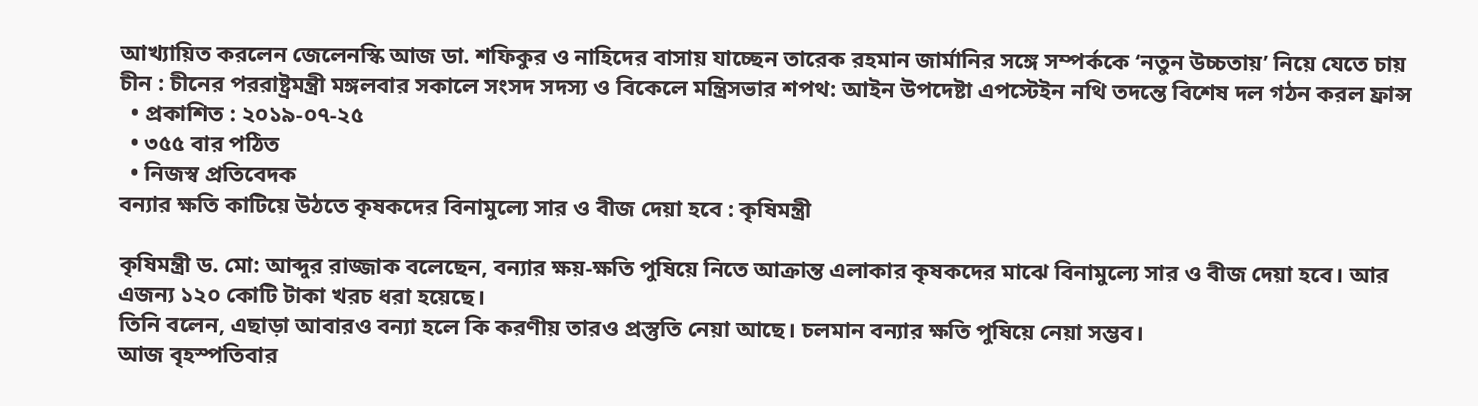আখ্যায়িত করলেন জেলেনস্কি আজ ডা. শফিকুর ও নাহিদের বাসায় যাচ্ছেন তারেক রহমান জার্মানির সঙ্গে সম্পর্ককে ‘নতুন উচ্চতায়’ নিয়ে যেতে চায় চীন : চীনের পররাষ্ট্রমন্ত্রী মঙ্গলবার সকালে সংসদ সদস্য ও বিকেলে মন্ত্রিসভার শপথ: আইন উপদেষ্টা এপস্টেইন নথি তদন্তে বিশেষ দল গঠন করল ফ্রান্স
  • প্রকাশিত : ২০১৯-০৭-২৫
  • ৩৫৫ বার পঠিত
  • নিজস্ব প্রতিবেদক
বন্যার ক্ষতি কাটিয়ে উঠতে কৃষকদের বিনামুল্যে সার ও বীজ দেয়া হবে : কৃষিমন্ত্রী

কৃষিমন্ত্রী ড. মো: আব্দুর রাজ্জাক বলেছেন, বন্যার ক্ষয়-ক্ষতি পুষিয়ে নিতে আক্রান্ত এলাকার কৃষকদের মাঝে বিনামুল্যে সার ও বীজ দেয়া হবে। আর এজন্য ১২০ কোটি টাকা খরচ ধরা হয়েছে।
তিনি বলেন, এছাড়া আবারও বন্যা হলে কি করণীয় তারও প্রস্তুতি নেয়া আছে। চলমান বন্যার ক্ষতি পুষিয়ে নেয়া সম্ভব।
আজ বৃহস্পতিবার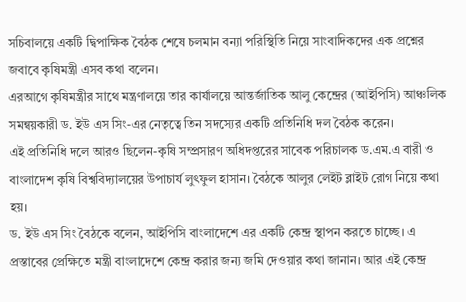সচিবালয়ে একটি দ্বিপাক্ষিক বৈঠক শেষে চলমান বন্যা পরিস্থিতি নিয়ে সাংবাদিকদের এক প্রশ্নের জবাবে কৃষিমন্ত্রী এসব কথা বলেন।
এরআগে কৃষিমন্ত্রীর সাথে মন্ত্রণালয়ে তার কার্যালয়ে আন্তর্জাতিক আলু কেন্দ্রের (আইপিসি) আঞ্চলিক সমন্বয়কারী ড. ইউ এস সিং-এর নেতৃত্বে তিন সদস্যের একটি প্রতিনিধি দল বৈঠক করেন।
এই প্রতিনিধি দলে আরও ছিলেন-কৃষি সম্প্রসারণ অধিদপ্তরের সাবেক পরিচালক ড.এম.এ বারী ও বাংলাদেশ কৃষি বিশ্ববিদ্যালয়ের উপাচার্য লুৎফুল হাসান। বৈঠকে আলুর লেইট ব্লাইট রোগ নিয়ে কথা হয়।
ড. ইউ এস সিং বৈঠকে বলেন, আইপিসি বাংলাদেশে এর একটি কেন্দ্র স্থাপন করতে চাচ্ছে। এ প্রস্তাবের প্রেক্ষিতে মন্ত্রী বাংলাদেশে কেন্দ্র করার জন্য জমি দেওয়ার কথা জানান। আর এই কেন্দ্র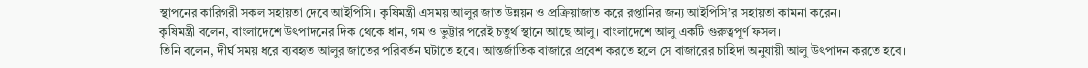স্থাপনের কারিগরী সকল সহায়তা দেবে আইপিসি। কৃষিমন্ত্রী এসময় আলুর জাত উন্নয়ন ও প্রক্রিয়াজাত করে রপ্তানির জন্য আইপিসি’র সহায়তা কামনা করেন।
কৃষিমন্ত্রী বলেন, বাংলাদেশে উৎপাদনের দিক থেকে ধান, গম ও ভুট্টার পরেই চতুর্থ স্থানে আছে আলু। বাংলাদেশে আলু একটি গুরুত্বপূর্ণ ফসল।
তিনি বলেন, দীর্ঘ সময় ধরে ব্যবহৃত আলুর জাতের পরিবর্তন ঘটাতে হবে। আন্তর্জাতিক বাজারে প্রবেশ করতে হলে সে বাজারের চাহিদা অনুযায়ী আলু উৎপাদন করতে হবে।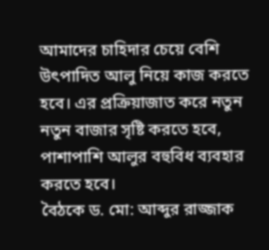আমাদের চাহিদার চেয়ে বেশি উৎপাদিত আলু নিয়ে কাজ করতে হবে। এর প্রক্রিয়াজাত করে নতুন নতুন বাজার সৃষ্টি করতে হবে, পাশাপাশি আলুর বহুবিধ ব্যবহার করতে হবে।
বৈঠকে ড. মো: আব্দুর রাজ্জাক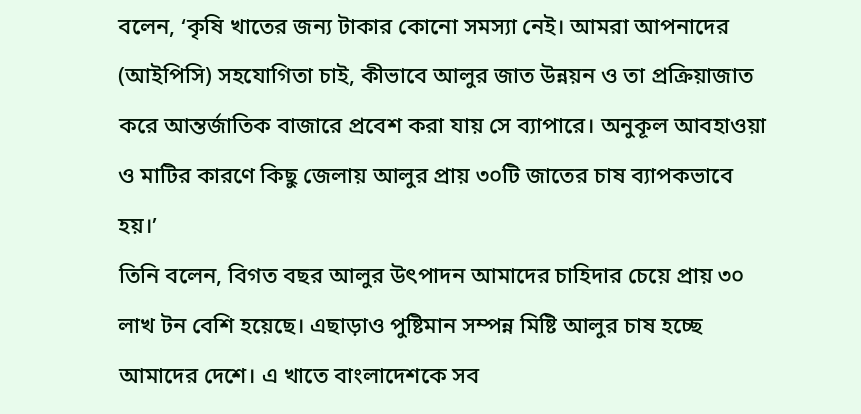বলেন, ‘কৃষি খাতের জন্য টাকার কোনো সমস্যা নেই। আমরা আপনাদের (আইপিসি) সহযোগিতা চাই, কীভাবে আলুর জাত উন্নয়ন ও তা প্রক্রিয়াজাত করে আন্তর্জাতিক বাজারে প্রবেশ করা যায় সে ব্যাপারে। অনুকূল আবহাওয়া ও মাটির কারণে কিছু জেলায় আলুর প্রায় ৩০টি জাতের চাষ ব্যাপকভাবে হয়।’
তিনি বলেন, বিগত বছর আলুর উৎপাদন আমাদের চাহিদার চেয়ে প্রায় ৩০ লাখ টন বেশি হয়েছে। এছাড়াও পুষ্টিমান সম্পন্ন মিষ্টি আলুর চাষ হচ্ছে আমাদের দেশে। এ খাতে বাংলাদেশকে সব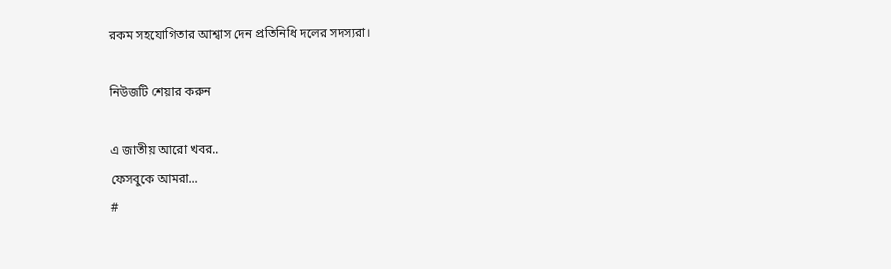রকম সহযোগিতার আশ্বাস দেন প্রতিনিধি দলের সদস্যরা।

নিউজটি শেয়ার করুন

এ জাতীয় আরো খবর..
ফেসবুকে আমরা...
#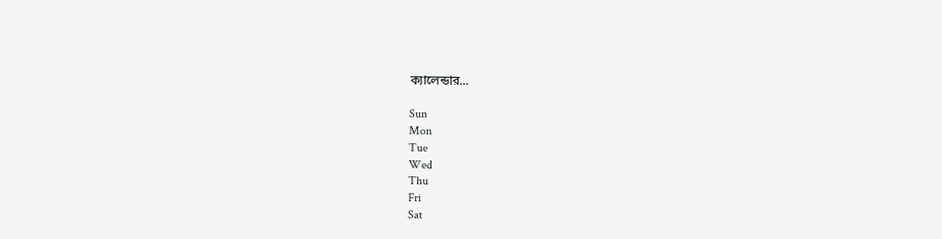ক্যালেন্ডার...

Sun
Mon
Tue
Wed
Thu
Fri
Sat